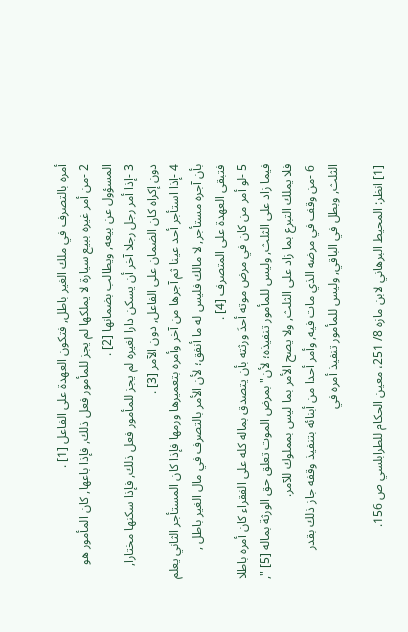أمره بالتصرف في ملك الغير باطل, فتكون العهدة على الفاعل [1] .
2 -من أمر غيره ببيع سيارة لا يملكها لم يجز للمأمور فعل ذلك, فإذا باعها, كان المأمور هو المسؤول عن بيعه, ويطالب بضمانها [2] .
3 -إذا أمر رجل رجلا آخر أن يسكن دارا لغيره لم يجز للمأمور فعل ذلك, فإذا سكنها مختارا, دون إكراه كان الضمان على الفاعل, دون الآمر [3] .
4 -إذا استأجر أحد عينا ثم آجرها من آخر وأمره بتعميرها ورمها فإذا كان المستأجر الثاني يعلم بأن آجره مستأجر, لا مالك فليس له ما أنفق؛ لأن الأمر بالتصرف في مال الغير باطل , فتبقى العهدة على المتصرف [4] .
5 -لو أمر من كان في مرض موته أحدَ ورثته بأن يتصدق بماله كله على الفقراء كان أمره باطلا فيما زاد على الثلث, وليس للمأمور تنفيذه؛ لأن"بمرض الموت تعلق حق الورثة بماله [5] ", فلا يملك التبرع بما زاد على الثلث, ولا يصح الأمر بما ليس بمملوك للآمر.
6 -من وقف في مرضه الذي مات فيه, وأمر أحدا من أبنائه بتنفيذ وقفه جاز ذلك بقدر الثلث, وبطل في الباقي, وليس للمأمور تنفيذ أمره في

[1] انظر: المحيط البرهاني لابن مازه 8/ 251، معين الحكام للطرابلسي ص 156.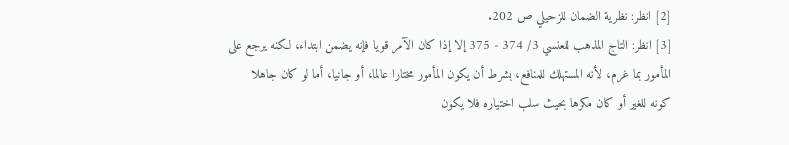[2] انظر: نظرية الضمان للزحيلي ص 202.
[3] انظر: التاج المذهب للعنسي 3/ 374 - 375 إلا إذا كان الآمر قويا فإنه يضمن ابتداء، لكنه يرجع على المأمور بما غرم، لأنه المستهلك للمنافع، بشرط أن يكون المأمور مختارا عالما، أو جانيا، أما لو كان جاهلا كونه للغير أو كان مكرها بحيث سلب اختياره فلا يكون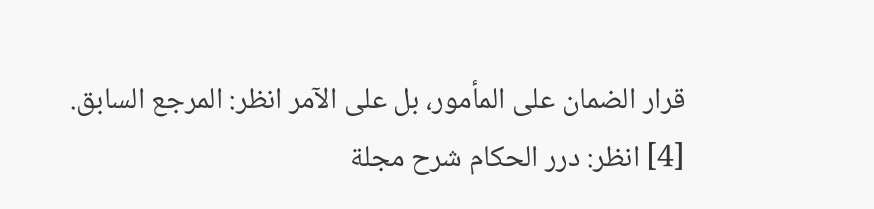قرار الضمان على المأمور، بل على الآمر انظر: المرجع السابق.
[4] انظر: درر الحكام شرح مجلة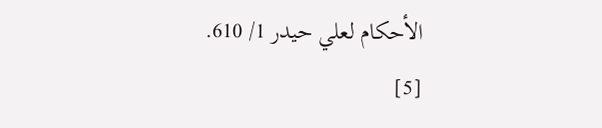الأحكام لعلي حيدر 1/ 610.
[5]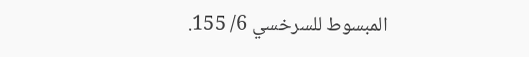المبسوط للسرخسي 6/ 155.